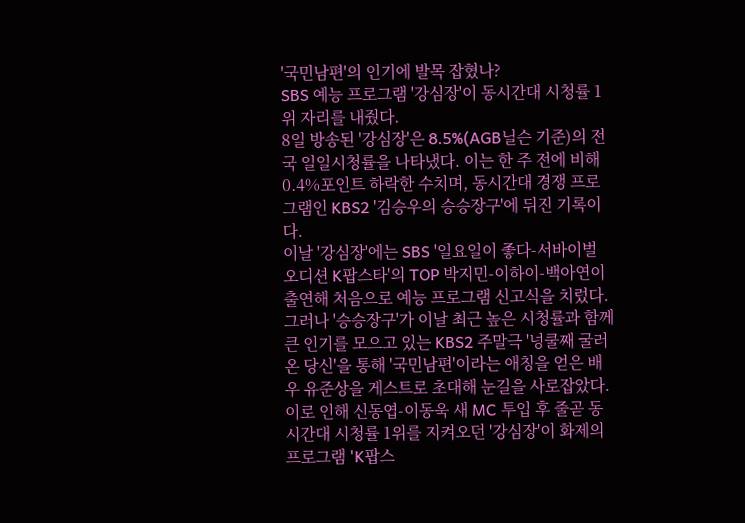'국민남편'의 인기에 발목 잡혔나?
SBS 예능 프로그램 '강심장'이 동시간대 시청률 1위 자리를 내줬다.
8일 방송된 '강심장'은 8.5%(AGB닐슨 기준)의 전국 일일시청률을 나타냈다. 이는 한 주 전에 비해 0.4%포인트 하락한 수치며, 동시간대 경쟁 프로그램인 KBS2 '김승우의 승승장구'에 뒤진 기록이다.
이날 '강심장'에는 SBS '일요일이 좋다-서바이벌 오디션 K팝스타'의 TOP 박지민-이하이-백아연이 출연해 처음으로 예능 프로그램 신고식을 치렀다. 그러나 '승승장구'가 이날 최근 높은 시청률과 함께 큰 인기를 모으고 있는 KBS2 주말극 '넝쿨째 굴러온 당신'을 통해 '국민남편'이라는 애칭을 얻은 배우 유준상을 게스트로 초대해 눈길을 사로잡았다.
이로 인해 신동엽-이동욱 새 MC 투입 후 줄곧 동시간대 시청률 1위를 지켜오던 '강심장'이 화제의 프로그램 'K팝스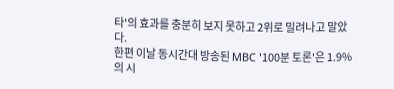타'의 효과를 충분히 보지 못하고 2위로 밀려나고 말았다.
한편 이날 동시간대 방송된 MBC '100분 토론'은 1.9%의 시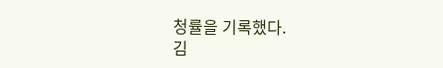청률을 기록했다.
김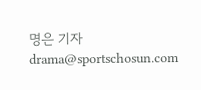명은 기자 drama@sportschosun.com